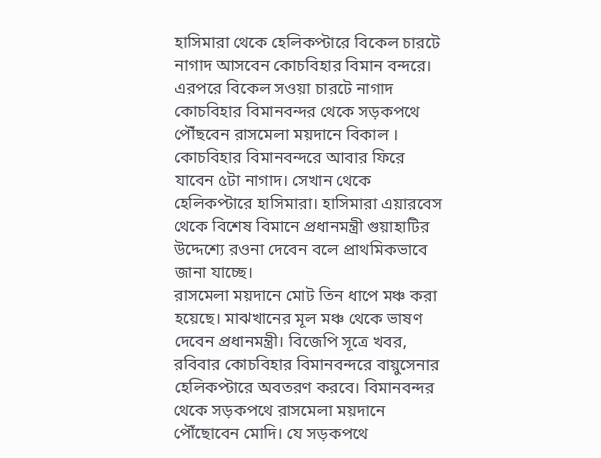হাসিমারা থেকে হেলিকপ্টারে বিকেল চারটে নাগাদ আসবেন কোচবিহার বিমান বন্দরে। এরপরে বিকেল সওয়া চারটে নাগাদ কোচবিহার বিমানবন্দর থেকে সড়কপথে পৌঁছবেন রাসমেলা ময়দানে বিকাল । কোচবিহার বিমানবন্দরে আবার ফিরে যাবেন ৫টা নাগাদ। সেখান থেকে হেলিকপ্টারে হাসিমারা। হাসিমারা এয়ারবেস থেকে বিশেষ বিমানে প্রধানমন্ত্রী গুয়াহাটির উদ্দেশ্যে রওনা দেবেন বলে প্রাথমিকভাবে জানা যাচ্ছে।
রাসমেলা ময়দানে মোট তিন ধাপে মঞ্চ করা হয়েছে। মাঝখানের মূল মঞ্চ থেকে ভাষণ দেবেন প্রধানমন্ত্রী। বিজেপি সূত্রে খবর, রবিবার কোচবিহার বিমানবন্দরে বায়ুসেনার হেলিকপ্টারে অবতরণ করবে। বিমানবন্দর থেকে সড়কপথে রাসমেলা ময়দানে পৌঁছোবেন মোদি। যে সড়কপথে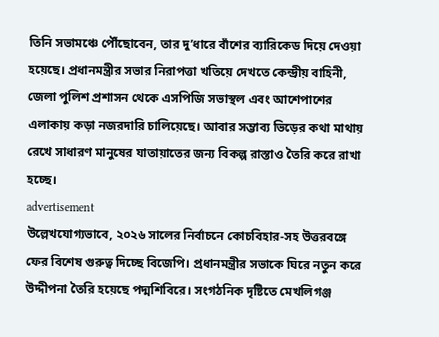তিনি সভামঞ্চে পৌঁছোবেন, তার দু’ধারে বাঁশের ব্যারিকেড দিয়ে দেওয়া হয়েছে। প্রধানমন্ত্রীর সভার নিরাপত্তা খতিয়ে দেখতে কেন্দ্রীয় বাহিনী, জেলা পুলিশ প্রশাসন থেকে এসপিজি সভাস্থল এবং আশেপাশের এলাকায় কড়া নজরদারি চালিয়েছে। আবার সম্ভাব্য ভিড়ের কথা মাথায় রেখে সাধারণ মানুষের যাতায়াতের জন্য বিকল্প রাস্তাও তৈরি করে রাখা হচ্ছে।
advertisement
উল্লেখযোগ্যভাবে, ২০২৬ সালের নির্বাচনে কোচবিহার-সহ উত্তরবঙ্গে ফের বিশেষ গুরুত্ব দিচ্ছে বিজেপি। প্রধানমন্ত্রীর সভাকে ঘিরে নতুন করে উদ্দীপনা তৈরি হয়েছে পদ্মশিবিরে। সংগঠনিক দৃষ্টিতে মেখলিগঞ্জ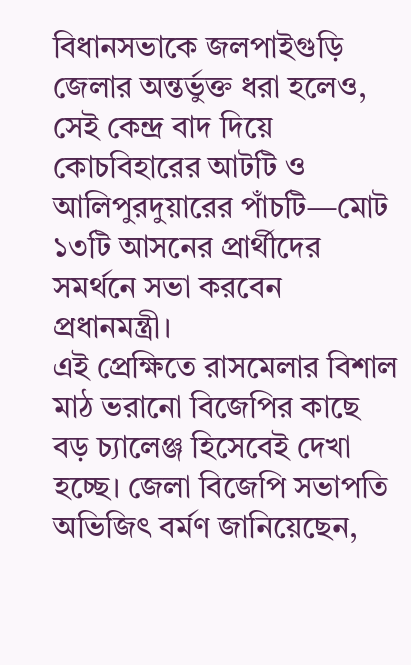বিধানসভাকে জলপাইগুড়ি জেলার অন্তর্ভুক্ত ধরা হলেও, সেই কেন্দ্র বাদ দিয়ে কোচবিহারের আটটি ও আলিপুরদুয়ারের পাঁচটি—মোট ১৩টি আসনের প্রার্থীদের সমর্থনে সভা করবেন প্রধানমন্ত্রী।
এই প্রেক্ষিতে রাসমেলার বিশাল মাঠ ভরানো বিজেপির কাছে বড় চ্যালেঞ্জ হিসেবেই দেখা হচ্ছে। জেলা বিজেপি সভাপতি অভিজিৎ বর্মণ জানিয়েছেন,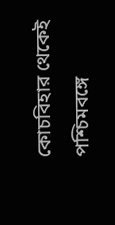কোচবিহার থেকেই পশ্চিমবঙ্গে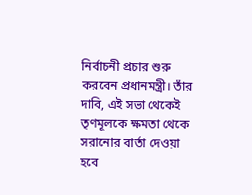নির্বাচনী প্রচার শুরু করবেন প্রধানমন্ত্রী। তাঁর দাবি, এই সভা থেকেই তৃণমূলকে ক্ষমতা থেকে সরানোর বার্তা দেওয়া হবে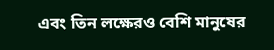এবং তিন লক্ষেরও বেশি মানুষের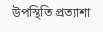উপস্থিতি প্রত্যাশা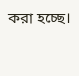করা হচ্ছে।